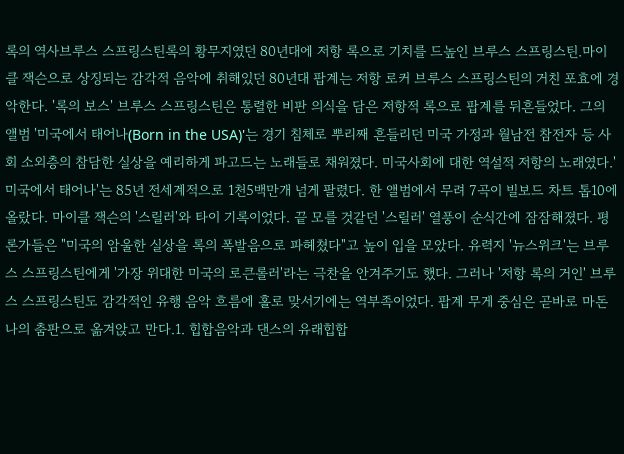록의 역사브루스 스프링스틴록의 황무지였던 80년대에 저항 록으로 기치를 드높인 브루스 스프링스틴.마이클 잭슨으로 상징되는 감각적 음악에 취해있던 80년대 팝계는 저항 로커 브루스 스프링스틴의 거친 포효에 경악한다. '록의 보스' 브루스 스프링스틴은 통렬한 비판 의식을 담은 저항적 록으로 팝계를 뒤흔들었다. 그의 앨범 '미국에서 태어나(Born in the USA)'는 경기 침체로 뿌리째 흔들리던 미국 가정과 월남전 참전자 등 사회 소외층의 참담한 실상을 예리하게 파고드는 노래들로 채워졌다. 미국사회에 대한 역설적 저항의 노래였다.'미국에서 태어나'는 85년 전세계적으로 1천5백만개 넘게 팔렸다. 한 앨범에서 무려 7곡이 빌보드 차트 톱10에 올랐다. 마이클 잭슨의 '스릴러'와 타이 기록이었다. 끝 모를 것같던 '스릴러' 열풍이 순식간에 잠잠해졌다. 평론가들은 "미국의 암울한 실상을 록의 폭발음으로 파헤쳤다"고 높이 입을 모았다. 유력지 '뉴스위크'는 브루스 스프링스틴에게 '가장 위대한 미국의 로큰롤러'라는 극찬을 안겨주기도 했다. 그러나 '저항 록의 거인' 브루스 스프링스틴도 감각적인 유행 음악 흐름에 홀로 맞서기에는 역부족이었다. 팝계 무게 중심은 곧바로 마돈나의 춤판으로 옮겨앉고 만다.1. 힙합음악과 댄스의 유래힙합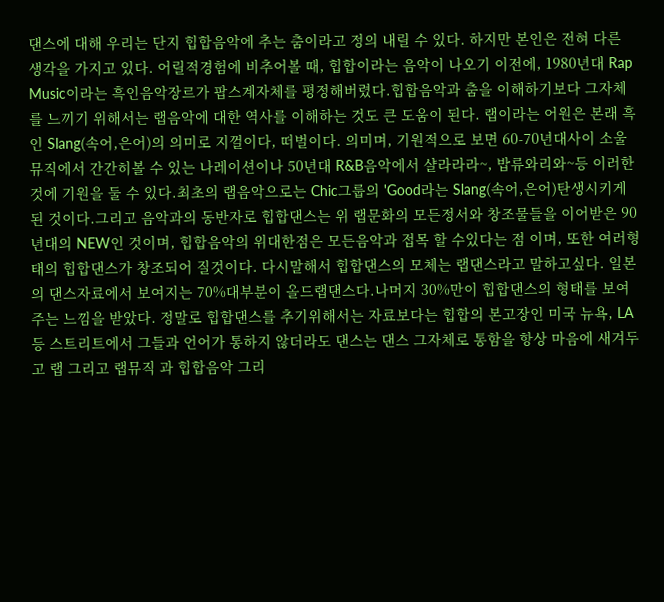댄스에 대해 우리는 단지 힙합음악에 추는 춤이라고 정의 내릴 수 있다. 하지만 본인은 전혀 다른 생각을 가지고 있다. 어릴적경험에 비추어볼 때, 힙합이라는 음악이 나오기 이전에, 1980년대 Rap Music이라는 흑인음악장르가 팝스계자체를 평정해버렸다.힙합음악과 춤을 이해하기보다 그자체를 느끼기 위해서는 랩음악에 대한 역사를 이해하는 것도 큰 도움이 된다. 랩이라는 어원은 본래 흑인 Slang(속어,은어)의 의미로 지껄이다, 떠벌이다. 의미며, 기원적으로 보면 60-70년대사이 소울뮤직에서 간간히볼 수 있는 나레이션이나 50년대 R&B음악에서 샬라라라~, 밥류와리와~등 이러한 것에 기원을 둘 수 있다.최초의 랩음악으로는 Chic그룹의 'Good라는 Slang(속어,은어)탄생시키게 된 것이다.그리고 음악과의 동반자로 힙합댄스는 위 랩문화의 모든정서와 창조물들을 이어받은 90년대의 NEW인 것이며, 힙합음악의 위대한점은 모든음악과 접목 할 수있다는 점 이며, 또한 여러형태의 힙합댄스가 창조되어 질것이다. 다시말해서 힙합댄스의 모체는 랩댄스라고 말하고싶다. 일본의 댄스자료에서 보여지는 70%대부분이 올드랩댄스다.나머지 30%만이 힙합댄스의 형태를 보여주는 느낌을 받았다. 정말로 힙합댄스를 추기위해서는 자료보다는 힙합의 본고장인 미국 뉴욕, LA등 스트리트에서 그들과 언어가 통하지 않더라도 댄스는 댄스 그자체로 통함을 항상 마음에 새겨두고 랩 그리고 랩뮤직 과 힙합음악 그리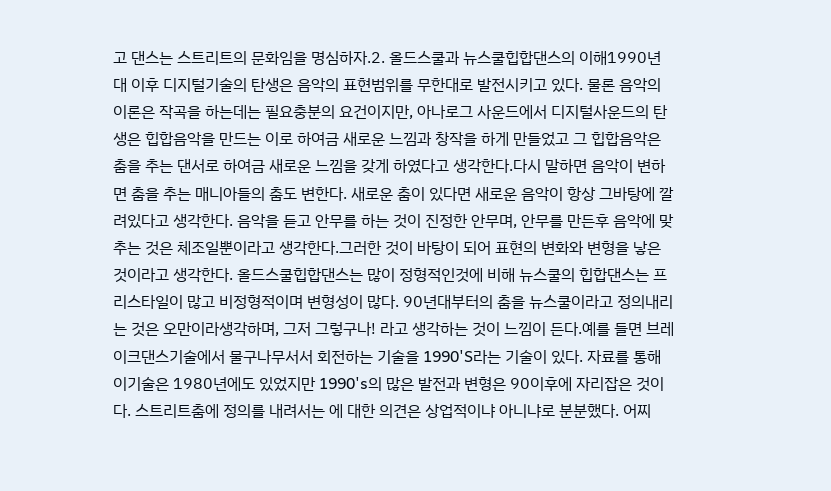고 댄스는 스트리트의 문화임을 명심하자.2. 올드스쿨과 뉴스쿨힙합댄스의 이해1990년대 이후 디지털기술의 탄생은 음악의 표현범위를 무한대로 발전시키고 있다. 물론 음악의 이론은 작곡을 하는데는 필요충분의 요건이지만, 아나로그 사운드에서 디지털사운드의 탄생은 힙합음악을 만드는 이로 하여금 새로운 느낌과 창작을 하게 만들었고 그 힙합음악은 춤을 추는 댄서로 하여금 새로운 느낌을 갖게 하였다고 생각한다.다시 말하면 음악이 변하면 춤을 추는 매니아들의 춤도 변한다. 새로운 춤이 있다면 새로운 음악이 항상 그바탕에 깔려있다고 생각한다. 음악을 듣고 안무를 하는 것이 진정한 안무며, 안무를 만든후 음악에 맞추는 것은 체조일뿐이라고 생각한다.그러한 것이 바탕이 되어 표현의 변화와 변형을 낳은것이라고 생각한다. 올드스쿨힙합댄스는 많이 정형적인것에 비해 뉴스쿨의 힙합댄스는 프리스타일이 많고 비정형적이며 변형성이 많다. 90년대부터의 춤을 뉴스쿨이라고 정의내리는 것은 오만이라생각하며, 그저 그렇구나! 라고 생각하는 것이 느낌이 든다.예를 들면 브레이크댄스기술에서 물구나무서서 회전하는 기술을 1990'S라는 기술이 있다. 자료를 통해 이기술은 1980년에도 있었지만 1990's의 많은 발전과 변형은 90이후에 자리잡은 것이다. 스트리트춤에 정의를 내려서는 에 대한 의견은 상업적이냐 아니냐로 분분했다. 어찌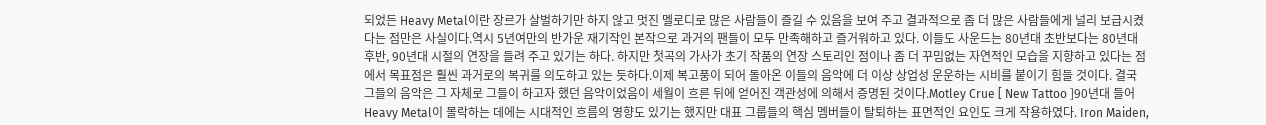되었든 Heavy Metal이란 장르가 살벌하기만 하지 않고 멋진 멜로디로 많은 사람들이 즐길 수 있음을 보여 주고 결과적으로 좀 더 많은 사람들에게 널리 보급시켰다는 점만은 사실이다.역시 5년여만의 반가운 재기작인 본작으로 과거의 팬들이 모두 만족해하고 즐거워하고 있다. 이들도 사운드는 80년대 초반보다는 80년대 후반, 90년대 시절의 연장을 들려 주고 있기는 하다. 하지만 첫곡의 가사가 초기 작품의 연장 스토리인 점이나 좀 더 꾸밈없는 자연적인 모습을 지향하고 있다는 점에서 목표점은 훨씬 과거로의 복귀를 의도하고 있는 듯하다.이제 복고풍이 되어 돌아온 이들의 음악에 더 이상 상업성 운운하는 시비를 붙이기 힘들 것이다. 결국 그들의 음악은 그 자체로 그들이 하고자 했던 음악이었음이 세월이 흐른 뒤에 얻어진 객관성에 의해서 증명된 것이다.Motley Crue [ New Tattoo ]90년대 들어 Heavy Metal이 몰락하는 데에는 시대적인 흐름의 영향도 있기는 했지만 대표 그룹들의 핵심 멤버들이 탈퇴하는 표면적인 요인도 크게 작용하였다. Iron Maiden,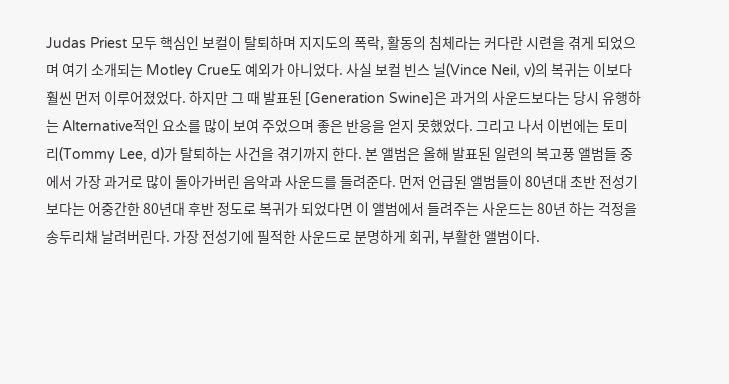Judas Priest 모두 핵심인 보컬이 탈퇴하며 지지도의 폭락, 활동의 침체라는 커다란 시련을 겪게 되었으며 여기 소개되는 Motley Crue도 예외가 아니었다. 사실 보컬 빈스 닐(Vince Neil, v)의 복귀는 이보다 훨씬 먼저 이루어졌었다. 하지만 그 때 발표된 [Generation Swine]은 과거의 사운드보다는 당시 유행하는 Alternative적인 요소를 많이 보여 주었으며 좋은 반응을 얻지 못했었다. 그리고 나서 이번에는 토미 리(Tommy Lee, d)가 탈퇴하는 사건을 겪기까지 한다. 본 앨범은 올해 발표된 일련의 복고풍 앨범들 중에서 가장 과거로 많이 돌아가버린 음악과 사운드를 들려준다. 먼저 언급된 앨범들이 80년대 초반 전성기보다는 어중간한 80년대 후반 정도로 복귀가 되었다면 이 앨범에서 들려주는 사운드는 80년 하는 걱정을 송두리채 날려버린다. 가장 전성기에 필적한 사운드로 분명하게 회귀, 부활한 앨범이다.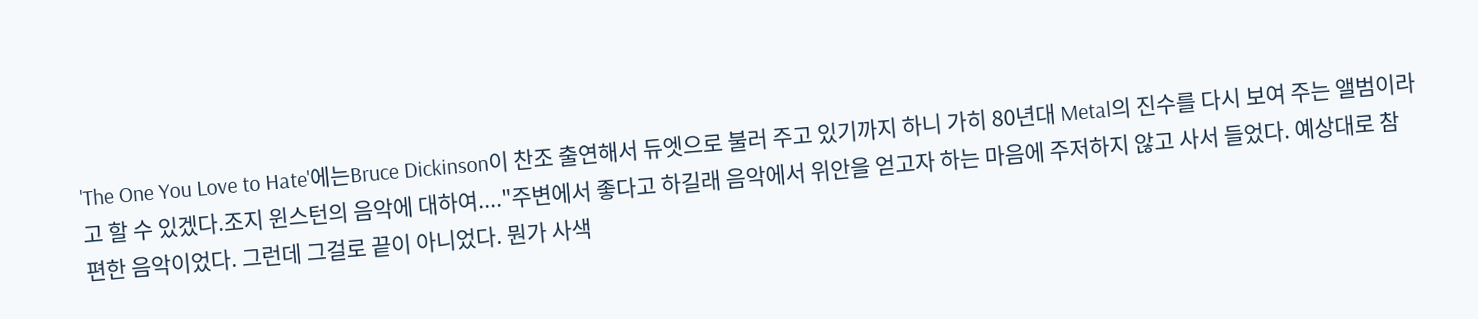'The One You Love to Hate'에는Bruce Dickinson이 찬조 출연해서 듀엣으로 불러 주고 있기까지 하니 가히 80년대 Metal의 진수를 다시 보여 주는 앨범이라고 할 수 있겠다.조지 윈스턴의 음악에 대하여...."주변에서 좋다고 하길래 음악에서 위안을 얻고자 하는 마음에 주저하지 않고 사서 들었다. 예상대로 참 편한 음악이었다. 그런데 그걸로 끝이 아니었다. 뭔가 사색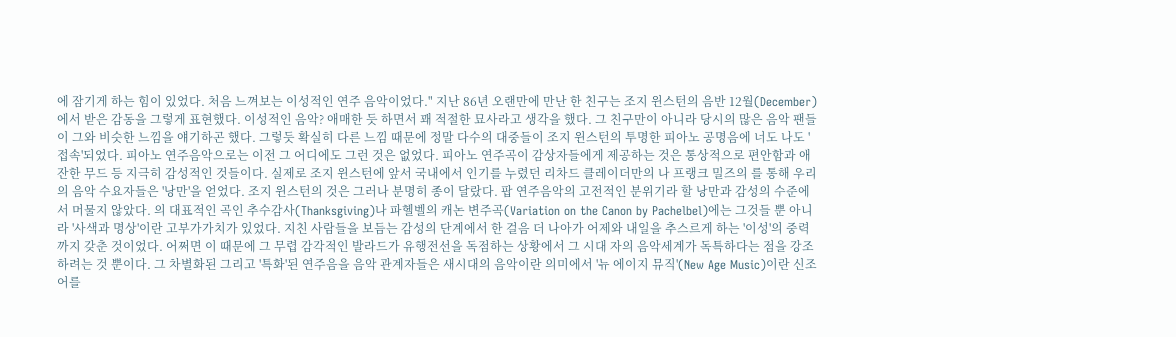에 잠기게 하는 힘이 있었다. 처음 느껴보는 이성적인 연주 음악이었다." 지난 86년 오랜만에 만난 한 친구는 조지 윈스턴의 음반 12월(December)에서 받은 감동을 그렇게 표현했다. 이성적인 음악? 애매한 듯 하면서 꽤 적절한 묘사라고 생각을 했다. 그 친구만이 아니라 당시의 많은 음악 팬들이 그와 비슷한 느낌을 얘기하곤 했다. 그렇듯 확실히 다른 느낌 때문에 정말 다수의 대중들이 조지 윈스턴의 투명한 피아노 공명음에 너도 나도 '접속'되었다. 피아노 연주음악으로는 이전 그 어디에도 그런 것은 없었다. 피아노 연주곡이 감상자들에게 제공하는 것은 통상적으로 편안함과 애잔한 무드 등 지극히 감성적인 것들이다. 실제로 조지 윈스턴에 앞서 국내에서 인기를 누렸던 리차드 클레이더만의 나 프랭크 밀즈의 를 통해 우리의 음악 수요자들은 '낭만'을 얻었다. 조지 윈스턴의 것은 그러나 분명히 종이 달랐다. 팝 연주음악의 고전적인 분위기라 할 낭만과 감성의 수준에서 머물지 않았다. 의 대표적인 곡인 추수감사(Thanksgiving)나 파헬벨의 캐논 변주곡(Variation on the Canon by Pachelbel)에는 그것들 뿐 아니라 '사색과 명상'이란 고부가가치가 있었다. 지친 사람들을 보듬는 감성의 단계에서 한 걸음 더 나아가 어제와 내일을 추스르게 하는 '이성'의 중력까지 갖춘 것이었다. 어쩌면 이 때문에 그 무렵 감각적인 발라드가 유행전선을 독점하는 상황에서 그 시대 자의 음악세계가 독특하다는 점을 강조하려는 것 뿐이다. 그 차별화된 그리고 '특화'된 연주음을 음악 관계자들은 새시대의 음악이란 의미에서 '뉴 에이지 뮤직'(New Age Music)이란 신조어를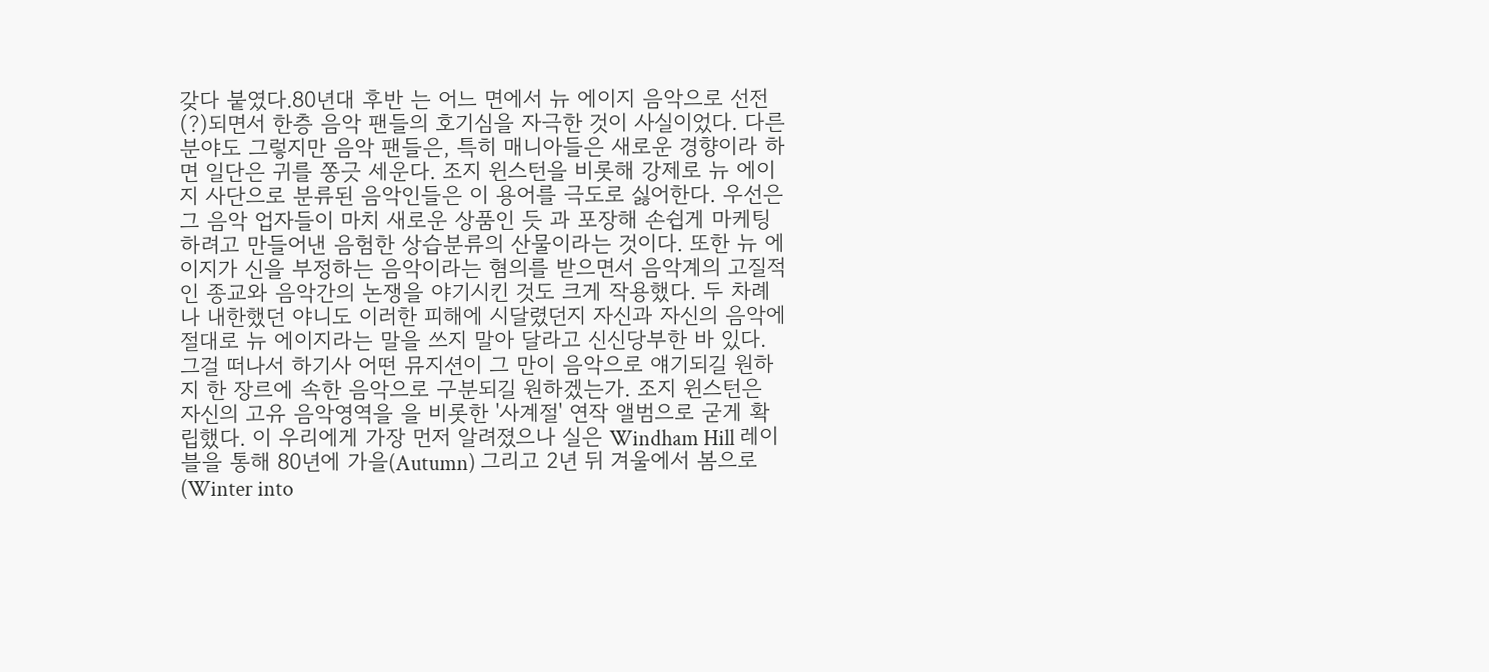갖다 붙였다.80년대 후반 는 어느 면에서 뉴 에이지 음악으로 선전(?)되면서 한층 음악 팬들의 호기심을 자극한 것이 사실이었다. 다른 분야도 그렇지만 음악 팬들은, 특히 매니아들은 새로운 경향이라 하면 일단은 귀를 쫑긋 세운다. 조지 윈스턴을 비롯해 강제로 뉴 에이지 사단으로 분류된 음악인들은 이 용어를 극도로 싫어한다. 우선은 그 음악 업자들이 마치 새로운 상품인 듯 과 포장해 손쉽게 마케팅 하려고 만들어낸 음험한 상습분류의 산물이라는 것이다. 또한 뉴 에이지가 신을 부정하는 음악이라는 혐의를 받으면서 음악계의 고질적인 종교와 음악간의 논쟁을 야기시킨 것도 크게 작용했다. 두 차례나 내한했던 야니도 이러한 피해에 시달렸던지 자신과 자신의 음악에 절대로 뉴 에이지라는 말을 쓰지 말아 달라고 신신당부한 바 있다. 그걸 떠나서 하기사 어떤 뮤지션이 그 만이 음악으로 얘기되길 원하지 한 장르에 속한 음악으로 구분되길 원하겠는가. 조지 윈스턴은 자신의 고유 음악영역을 을 비롯한 '사계절' 연작 앨범으로 굳게 확립했다. 이 우리에게 가장 먼저 알려졌으나 실은 Windham Hill 레이블을 통해 80년에 가을(Autumn) 그리고 2년 뒤 겨울에서 봄으로(Winter into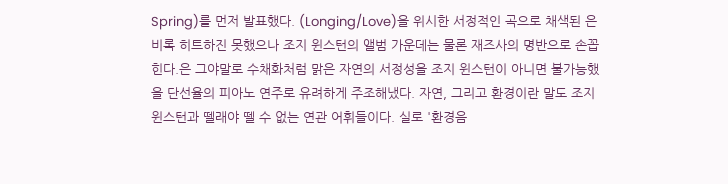Spring)를 먼저 발표했다. (Longing/Love)을 위시한 서정적인 곡으로 채색된 은 비록 히트하진 못했으나 조지 윈스턴의 앨범 가운데는 물론 재즈사의 명반으로 손꼽힌다.은 그야말로 수채화처럼 맑은 자연의 서정성을 조지 윈스턴이 아니면 불가능했을 단선율의 피아노 연주로 유려하게 주조해냈다. 자연, 그리고 환경이란 말도 조지 윈스턴과 뗄래야 뗄 수 없는 연관 어휘들이다. 실로 '환경음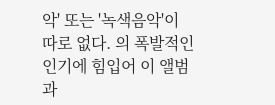악' 또는 '녹색음악'이 따로 없다. 의 폭발적인 인기에 힘입어 이 앨범과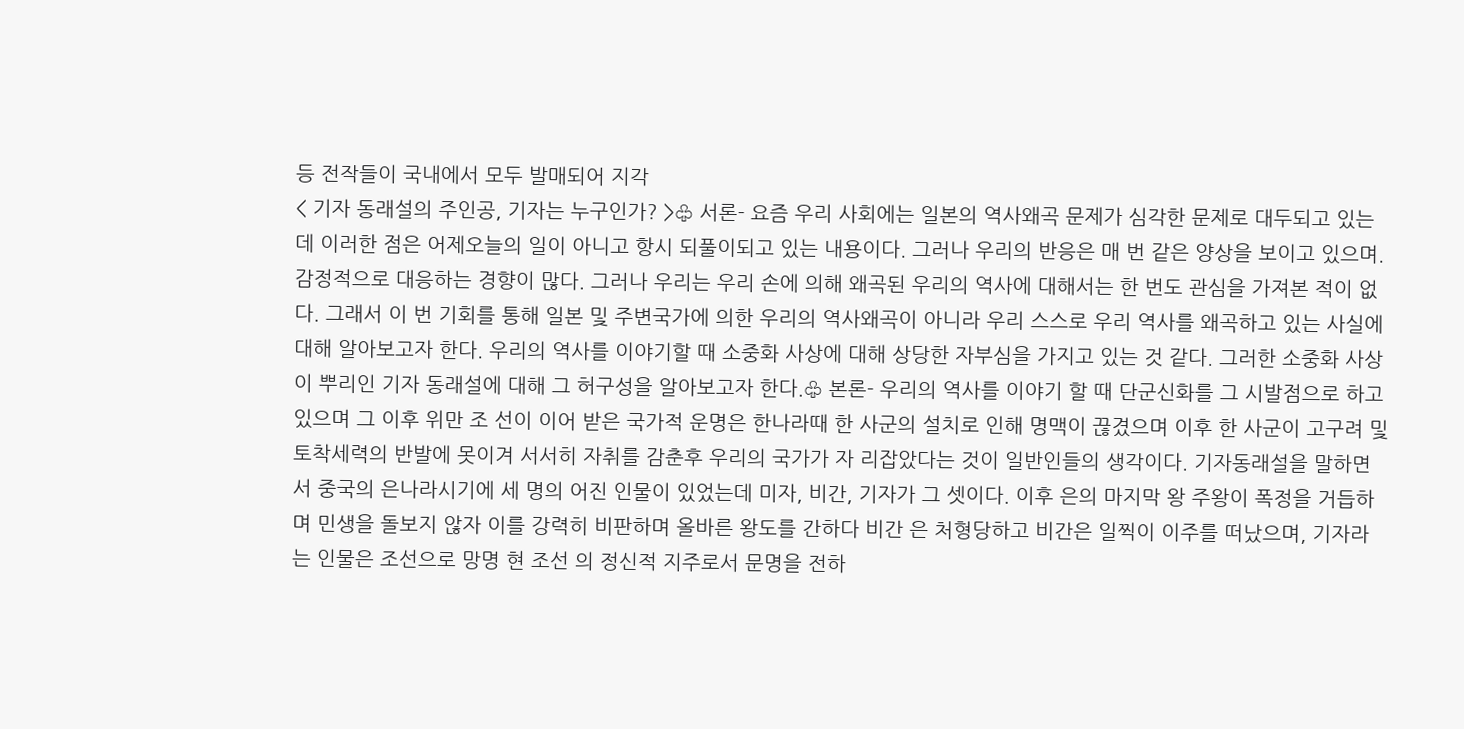등 전작들이 국내에서 모두 발매되어 지각
< 기자 동래설의 주인공, 기자는 누구인가? >♧ 서론- 요즘 우리 사회에는 일본의 역사왜곡 문제가 심각한 문제로 대두되고 있는데 이러한 점은 어제오늘의 일이 아니고 항시 되풀이되고 있는 내용이다. 그러나 우리의 반응은 매 번 같은 양상을 보이고 있으며. 감정적으로 대응하는 경향이 많다. 그러나 우리는 우리 손에 의해 왜곡된 우리의 역사에 대해서는 한 번도 관심을 가져본 적이 없다. 그래서 이 번 기회를 통해 일본 및 주변국가에 의한 우리의 역사왜곡이 아니라 우리 스스로 우리 역사를 왜곡하고 있는 사실에 대해 알아보고자 한다. 우리의 역사를 이야기할 때 소중화 사상에 대해 상당한 자부심을 가지고 있는 것 같다. 그러한 소중화 사상이 뿌리인 기자 동래설에 대해 그 허구성을 알아보고자 한다.♧ 본론- 우리의 역사를 이야기 할 때 단군신화를 그 시발점으로 하고 있으며 그 이후 위만 조 선이 이어 받은 국가적 운명은 한나라때 한 사군의 설치로 인해 명맥이 끊겼으며 이후 한 사군이 고구려 및 토착세력의 반발에 못이겨 서서히 자취를 감춘후 우리의 국가가 자 리잡았다는 것이 일반인들의 생각이다. 기자동래설을 말하면서 중국의 은나라시기에 세 명의 어진 인물이 있었는데 미자, 비간, 기자가 그 셋이다. 이후 은의 마지막 왕 주왕이 폭정을 거듭하며 민생을 돌보지 않자 이를 강력히 비판하며 올바른 왕도를 간하다 비간 은 처형당하고 비간은 일찍이 이주를 떠났으며, 기자라는 인물은 조선으로 망명 현 조선 의 정신적 지주로서 문명을 전하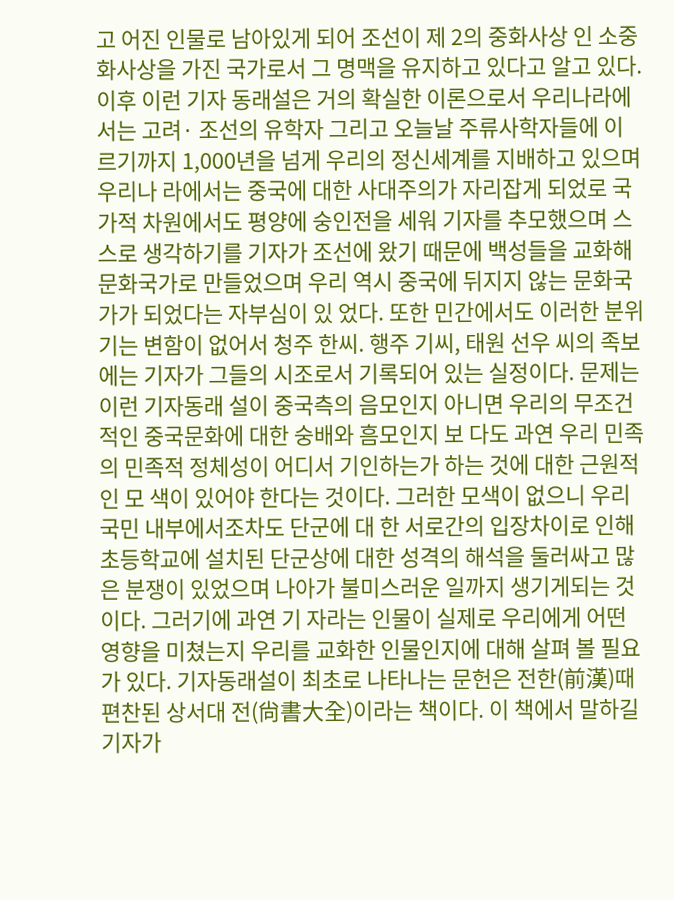고 어진 인물로 남아있게 되어 조선이 제 2의 중화사상 인 소중화사상을 가진 국가로서 그 명맥을 유지하고 있다고 알고 있다. 이후 이런 기자 동래설은 거의 확실한 이론으로서 우리나라에서는 고려· 조선의 유학자 그리고 오늘날 주류사학자들에 이르기까지 1,000년을 넘게 우리의 정신세계를 지배하고 있으며 우리나 라에서는 중국에 대한 사대주의가 자리잡게 되었로 국가적 차원에서도 평양에 숭인전을 세워 기자를 추모했으며 스스로 생각하기를 기자가 조선에 왔기 때문에 백성들을 교화해 문화국가로 만들었으며 우리 역시 중국에 뒤지지 않는 문화국가가 되었다는 자부심이 있 었다. 또한 민간에서도 이러한 분위기는 변함이 없어서 청주 한씨. 행주 기씨, 태원 선우 씨의 족보에는 기자가 그들의 시조로서 기록되어 있는 실정이다. 문제는 이런 기자동래 설이 중국측의 음모인지 아니면 우리의 무조건적인 중국문화에 대한 숭배와 흠모인지 보 다도 과연 우리 민족의 민족적 정체성이 어디서 기인하는가 하는 것에 대한 근원적인 모 색이 있어야 한다는 것이다. 그러한 모색이 없으니 우리 국민 내부에서조차도 단군에 대 한 서로간의 입장차이로 인해 초등학교에 설치된 단군상에 대한 성격의 해석을 둘러싸고 많은 분쟁이 있었으며 나아가 불미스러운 일까지 생기게되는 것이다. 그러기에 과연 기 자라는 인물이 실제로 우리에게 어떤 영향을 미쳤는지 우리를 교화한 인물인지에 대해 살펴 볼 필요가 있다. 기자동래설이 최초로 나타나는 문헌은 전한(前漢)때 편찬된 상서대 전(尙書大全)이라는 책이다. 이 책에서 말하길 기자가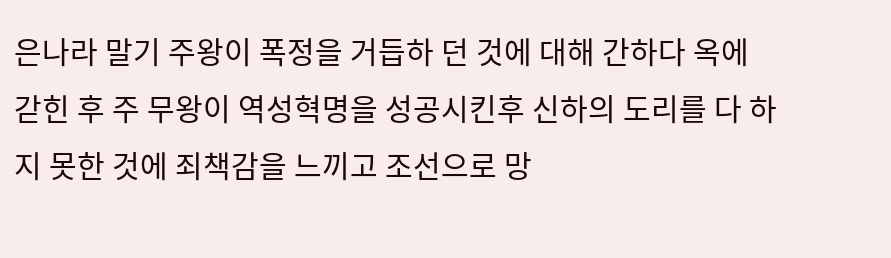은나라 말기 주왕이 폭정을 거듭하 던 것에 대해 간하다 옥에 갇힌 후 주 무왕이 역성혁명을 성공시킨후 신하의 도리를 다 하지 못한 것에 죄책감을 느끼고 조선으로 망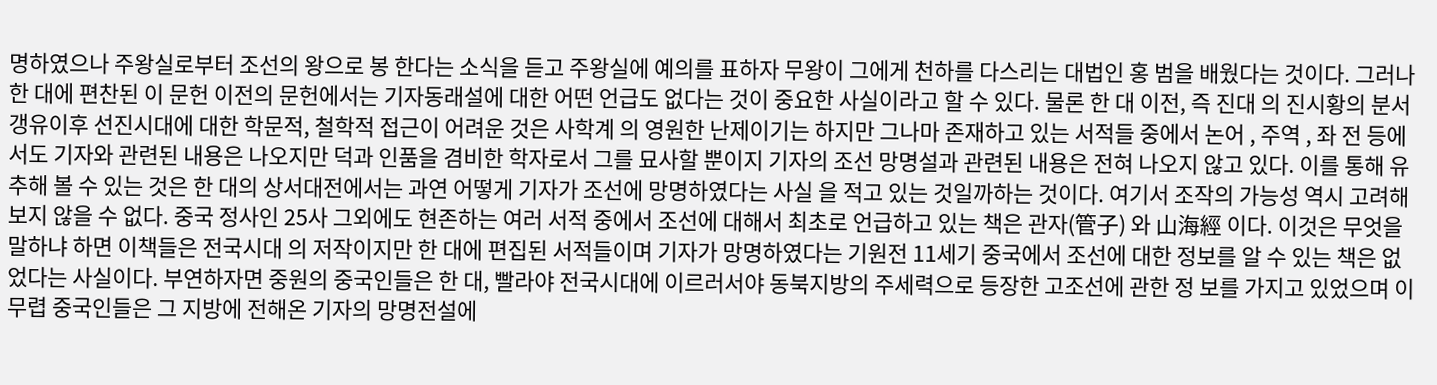명하였으나 주왕실로부터 조선의 왕으로 봉 한다는 소식을 듣고 주왕실에 예의를 표하자 무왕이 그에게 천하를 다스리는 대법인 홍 범을 배웠다는 것이다. 그러나 한 대에 편찬된 이 문헌 이전의 문헌에서는 기자동래설에 대한 어떤 언급도 없다는 것이 중요한 사실이라고 할 수 있다. 물론 한 대 이전, 즉 진대 의 진시황의 분서갱유이후 선진시대에 대한 학문적, 철학적 접근이 어려운 것은 사학계 의 영원한 난제이기는 하지만 그나마 존재하고 있는 서적들 중에서 논어 , 주역 , 좌 전 등에서도 기자와 관련된 내용은 나오지만 덕과 인품을 겸비한 학자로서 그를 묘사할 뿐이지 기자의 조선 망명설과 관련된 내용은 전혀 나오지 않고 있다. 이를 통해 유추해 볼 수 있는 것은 한 대의 상서대전에서는 과연 어떻게 기자가 조선에 망명하였다는 사실 을 적고 있는 것일까하는 것이다. 여기서 조작의 가능성 역시 고려해 보지 않을 수 없다. 중국 정사인 25사 그외에도 현존하는 여러 서적 중에서 조선에 대해서 최초로 언급하고 있는 책은 관자(管子) 와 山海經 이다. 이것은 무엇을 말하냐 하면 이책들은 전국시대 의 저작이지만 한 대에 편집된 서적들이며 기자가 망명하였다는 기원전 11세기 중국에서 조선에 대한 정보를 알 수 있는 책은 없었다는 사실이다. 부연하자면 중원의 중국인들은 한 대, 빨라야 전국시대에 이르러서야 동북지방의 주세력으로 등장한 고조선에 관한 정 보를 가지고 있었으며 이 무렵 중국인들은 그 지방에 전해온 기자의 망명전설에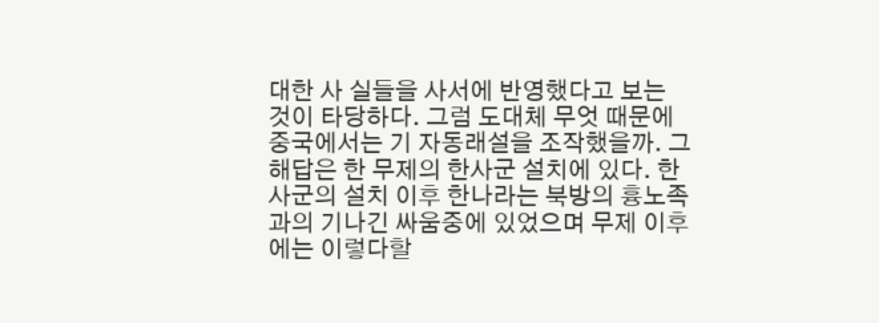대한 사 실들을 사서에 반영했다고 보는 것이 타당하다. 그럼 도대체 무엇 때문에 중국에서는 기 자동래설을 조작했을까. 그 해답은 한 무제의 한사군 설치에 있다. 한 사군의 설치 이후 한나라는 북방의 흉노족과의 기나긴 싸움중에 있었으며 무제 이후에는 이렇다할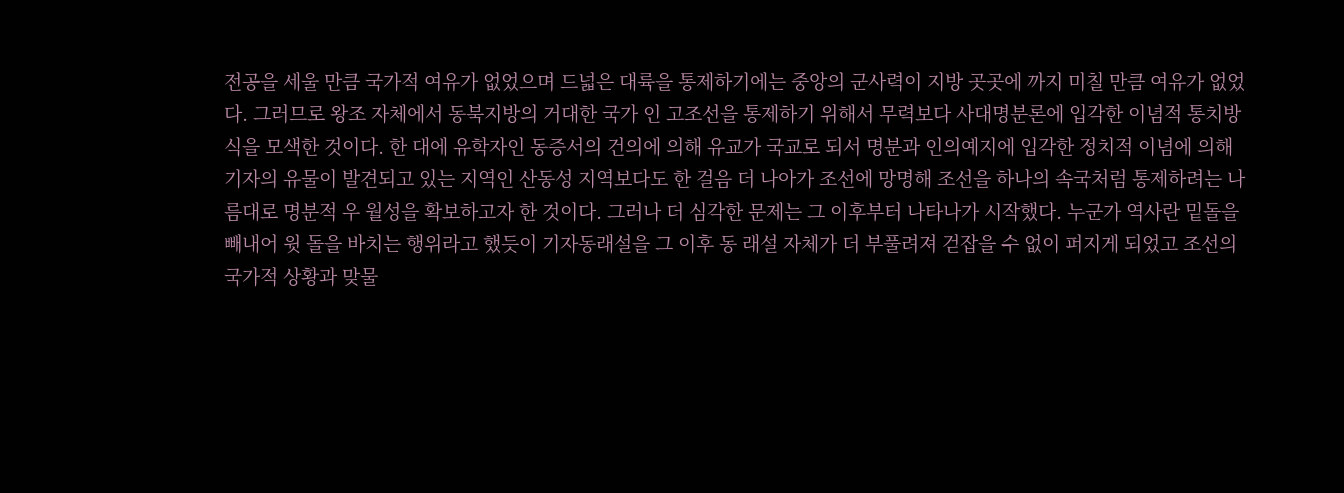전공을 세울 만큼 국가적 여유가 없었으며 드넓은 대륙을 통제하기에는 중앙의 군사력이 지방 곳곳에 까지 미칠 만큼 여유가 없었다. 그러므로 왕조 자체에서 동북지방의 거대한 국가 인 고조선을 통제하기 위해서 무력보다 사대명분론에 입각한 이념적 통치방식을 모색한 것이다. 한 대에 유학자인 동증서의 건의에 의해 유교가 국교로 되서 명분과 인의예지에 입각한 정치적 이념에 의해 기자의 유물이 발견되고 있는 지역인 산동성 지역보다도 한 걸음 더 나아가 조선에 망명해 조선을 하나의 속국처럼 통제하려는 나름대로 명분적 우 월성을 확보하고자 한 것이다. 그러나 더 심각한 문제는 그 이후부터 나타나가 시작했다. 누군가 역사란 밑돌을 빼내어 윗 돌을 바치는 행위라고 했듯이 기자동래설을 그 이후 동 래설 자체가 더 부풀려져 걷잡을 수 없이 퍼지게 되었고 조선의 국가적 상황과 맞물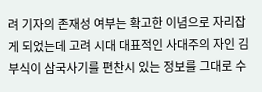려 기자의 존재성 여부는 확고한 이념으로 자리잡게 되었는데 고려 시대 대표적인 사대주의 자인 김부식이 삼국사기를 편찬시 있는 정보를 그대로 수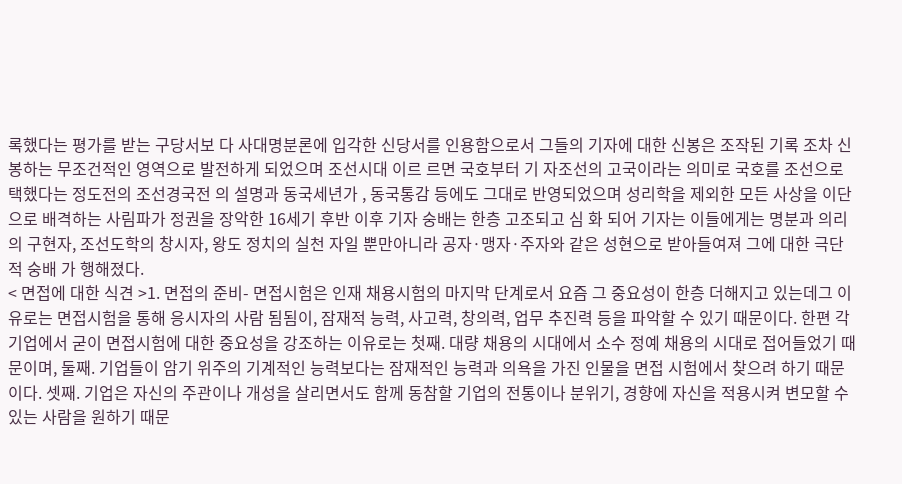록했다는 평가를 받는 구당서보 다 사대명분론에 입각한 신당서를 인용함으로서 그들의 기자에 대한 신봉은 조작된 기록 조차 신봉하는 무조건적인 영역으로 발전하게 되었으며 조선시대 이르 르면 국호부터 기 자조선의 고국이라는 의미로 국호를 조선으로 택했다는 정도전의 조선경국전 의 설명과 동국세년가 , 동국통감 등에도 그대로 반영되었으며 성리학을 제외한 모든 사상을 이단 으로 배격하는 사림파가 정권을 장악한 16세기 후반 이후 기자 숭배는 한층 고조되고 심 화 되어 기자는 이들에게는 명분과 의리의 구현자, 조선도학의 창시자, 왕도 정치의 실천 자일 뿐만아니라 공자·맹자·주자와 같은 성현으로 받아들여져 그에 대한 극단적 숭배 가 행해졌다.
< 면접에 대한 식견 >1. 면접의 준비- 면접시험은 인재 채용시험의 마지막 단계로서 요즘 그 중요성이 한층 더해지고 있는데그 이유로는 면접시험을 통해 응시자의 사람 됨됨이, 잠재적 능력, 사고력, 창의력, 업무 추진력 등을 파악할 수 있기 때문이다. 한편 각 기업에서 굳이 면접시험에 대한 중요성을 강조하는 이유로는 첫째. 대량 채용의 시대에서 소수 정예 채용의 시대로 접어들었기 때문이며, 둘째. 기업들이 암기 위주의 기계적인 능력보다는 잠재적인 능력과 의욕을 가진 인물을 면접 시험에서 찾으려 하기 때문이다. 셋째. 기업은 자신의 주관이나 개성을 살리면서도 함께 동참할 기업의 전통이나 분위기, 경향에 자신을 적용시켜 변모할 수 있는 사람을 원하기 때문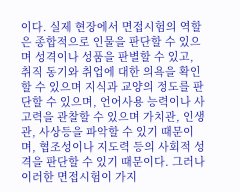이다. 실제 현장에서 면접시험의 역할은 종합적으로 인물을 판단할 수 있으며 성격이나 성품을 판별할 수 있고, 취직 동기와 취업에 대한 의욕을 확인할 수 있으며 지식과 교양의 정도를 판단할 수 있으며, 언어사용 능력이나 사고력을 관찰할 수 있으며 가치관, 인생관, 사상등을 파악할 수 있기 때문이며, 협조성이나 지도력 등의 사회적 성격을 판단할 수 있기 때문이다. 그러나 이러한 면접시험이 가지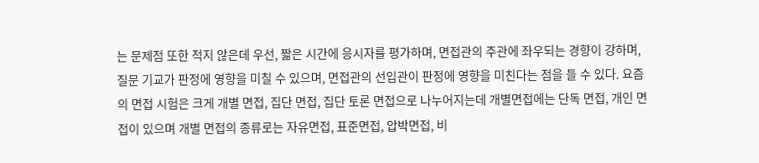는 문제점 또한 적지 않은데 우선, 짧은 시간에 응시자를 평가하며, 면접관의 주관에 좌우되는 경향이 강하며, 질문 기교가 판정에 영향을 미칠 수 있으며, 면접관의 선입관이 판정에 영향을 미친다는 점을 들 수 있다. 요즘의 면접 시험은 크게 개별 면접, 집단 면접, 집단 토론 면접으로 나누어지는데 개별면접에는 단독 면접, 개인 면접이 있으며 개별 면접의 종류로는 자유면접, 표준면접, 압박면접, 비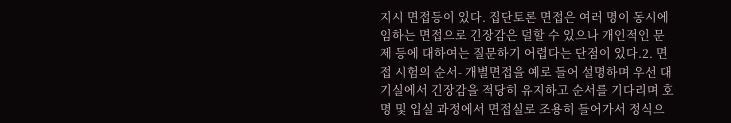지시 면접등이 있다. 집단토론 면접은 여러 명이 동시에 임하는 면접으로 긴장감은 덜할 수 있으나 개인적인 문제 등에 대하여는 질문하기 어렵다는 단점이 있다.2. 면접 시험의 순서- 개별면접을 예로 들어 설명하며 우선 대기실에서 긴장감을 적당히 유지하고 순서를 기다리며 호명 및 입실 과정에서 면접실로 조용히 들어가서 정식으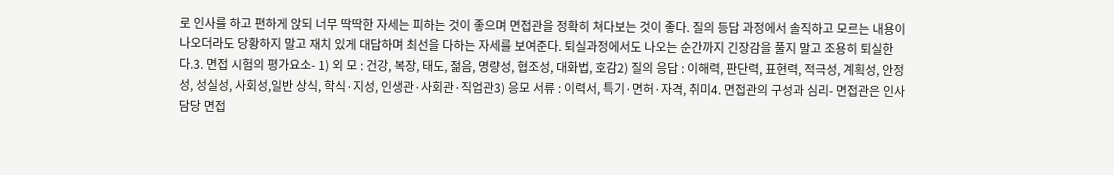로 인사를 하고 편하게 앉되 너무 딱딱한 자세는 피하는 것이 좋으며 면접관을 정확히 쳐다보는 것이 좋다. 질의 등답 과정에서 솔직하고 모르는 내용이 나오더라도 당황하지 말고 재치 있게 대답하며 최선을 다하는 자세를 보여준다. 퇴실과정에서도 나오는 순간까지 긴장감을 풀지 말고 조용히 퇴실한다.3. 면접 시험의 평가요소- 1) 외 모 : 건강, 복장, 태도, 젊음, 명량성, 협조성, 대화법, 호감2) 질의 응답 : 이해력, 판단력, 표현력, 적극성, 계획성, 안정성, 성실성, 사회성,일반 상식, 학식·지성, 인생관·사회관·직업관3) 응모 서류 : 이력서, 특기·면허·자격, 취미4. 면접관의 구성과 심리- 면접관은 인사담당 면접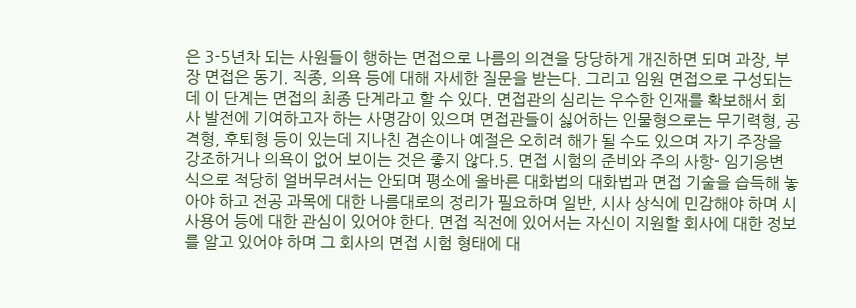은 3-5년차 되는 사원들이 행하는 면접으로 나름의 의견을 당당하게 개진하면 되며 과장, 부장 면접은 동기. 직종, 의욕 등에 대해 자세한 질문을 받는다. 그리고 임원 면접으로 구성되는데 이 단계는 면접의 최종 단계라고 할 수 있다. 면접관의 심리는 우수한 인재를 확보해서 회사 발전에 기여하고자 하는 사명감이 있으며 면접관들이 싫어하는 인물형으로는 무기력형, 공격형, 후퇴형 등이 있는데 지나친 겸손이나 예절은 오히려 해가 될 수도 있으며 자기 주장을 강조하거나 의욕이 없어 보이는 것은 좋지 않다.5. 면접 시험의 준비와 주의 사항- 임기응변 식으로 적당히 얼버무려서는 안되며 평소에 올바른 대화법의 대화법과 면접 기술을 습득해 놓아야 하고 전공 과목에 대한 나름대로의 정리가 필요하며 일반, 시사 상식에 민감해야 하며 시사용어 등에 대한 관심이 있어야 한다. 면접 직전에 있어서는 자신이 지원할 회사에 대한 정보를 알고 있어야 하며 그 회사의 면접 시험 형태에 대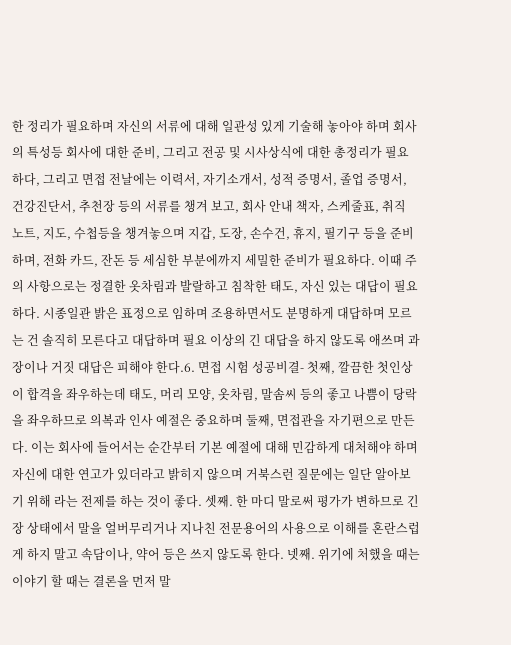한 정리가 필요하며 자신의 서류에 대해 일관성 있게 기술해 놓아야 하며 회사의 특성등 회사에 대한 준비, 그리고 전공 및 시사상식에 대한 총정리가 필요하다, 그리고 면접 전날에는 이력서, 자기소개서, 성적 증명서, 졸업 증명서, 건강진단서, 추천장 등의 서류를 챙겨 보고, 회사 안내 책자, 스케줄표, 취직 노트, 지도, 수첩등을 챙겨놓으며 지갑, 도장, 손수건, 휴지, 필기구 등을 준비하며, 전화 카드, 잔돈 등 세심한 부분에까지 세밀한 준비가 필요하다. 이때 주의 사항으로는 정결한 옷차림과 발랄하고 침착한 태도, 자신 있는 대답이 필요하다. 시종일관 밝은 표정으로 임하며 조용하면서도 분명하게 대답하며 모르는 건 솔직히 모른다고 대답하며 필요 이상의 긴 대답을 하지 않도록 애쓰며 과장이나 거짓 대답은 피해야 한다.6. 면접 시험 성공비결- 첫째, 깔끔한 첫인상이 합격을 좌우하는데 태도, 머리 모양, 옷차림, 말솜씨 등의 좋고 나쁨이 당락을 좌우하므로 의복과 인사 예절은 중요하며 둘째, 면접관을 자기편으로 만든다. 이는 회사에 들어서는 순간부터 기본 예절에 대해 민감하게 대처해야 하며 자신에 대한 연고가 있더라고 밝히지 않으며 거북스런 질문에는 일단 알아보기 위해 라는 전제를 하는 것이 좋다. 셋째. 한 마디 말로써 평가가 변하므로 긴장 상태에서 말을 얼버무리거나 지나친 전문용어의 사용으로 이해를 혼란스럽게 하지 말고 속담이나, 약어 등은 쓰지 않도록 한다. 넷째. 위기에 처했을 때는 이야기 할 때는 결론을 먼저 말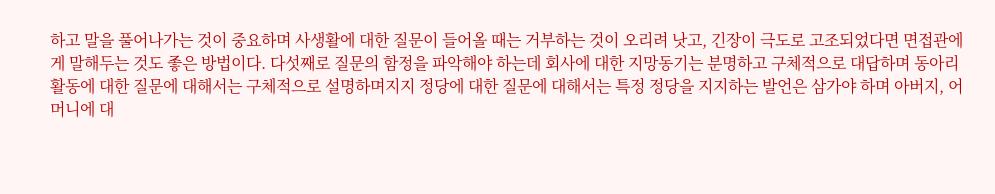하고 말을 풀어나가는 것이 중요하며 사생활에 대한 질문이 들어올 때는 거부하는 것이 오리려 낫고, 긴장이 극도로 고조되었다면 면접관에게 말해두는 것도 좋은 방법이다. 다섯째로 질문의 함정을 파악해야 하는데 회사에 대한 지망동기는 분명하고 구체적으로 대답하며 동아리 활동에 대한 질문에 대해서는 구체적으로 설명하며지지 정당에 대한 질문에 대해서는 특정 정당을 지지하는 발언은 삼가야 하며 아버지, 어머니에 대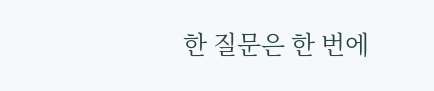한 질문은 한 번에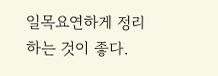일목요연하게 정리하는 것이 좋다.